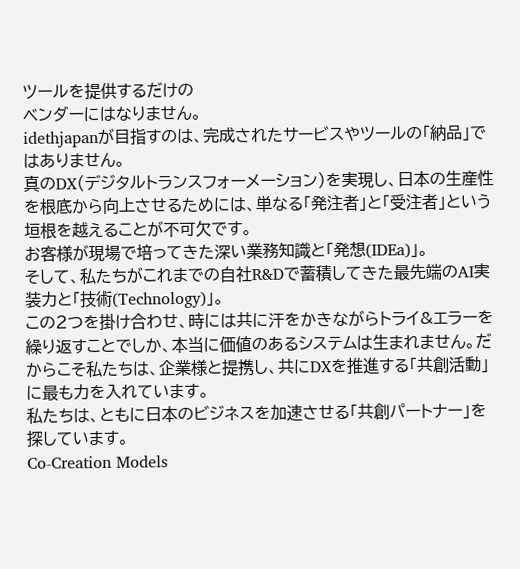ツールを提供するだけの
ベンダーにはなりません。
idethjapanが目指すのは、完成されたサービスやツールの「納品」ではありません。
真のDX(デジタルトランスフォーメーション)を実現し、日本の生産性を根底から向上させるためには、単なる「発注者」と「受注者」という垣根を越えることが不可欠です。
お客様が現場で培ってきた深い業務知識と「発想(IDEa)」。
そして、私たちがこれまでの自社R&Dで蓄積してきた最先端のAI実装力と「技術(Technology)」。
この2つを掛け合わせ、時には共に汗をかきながらトライ&エラーを繰り返すことでしか、本当に価値のあるシステムは生まれません。だからこそ私たちは、企業様と提携し、共にDXを推進する「共創活動」に最も力を入れています。
私たちは、ともに日本のビジネスを加速させる「共創パートナー」を探しています。
Co-Creation Models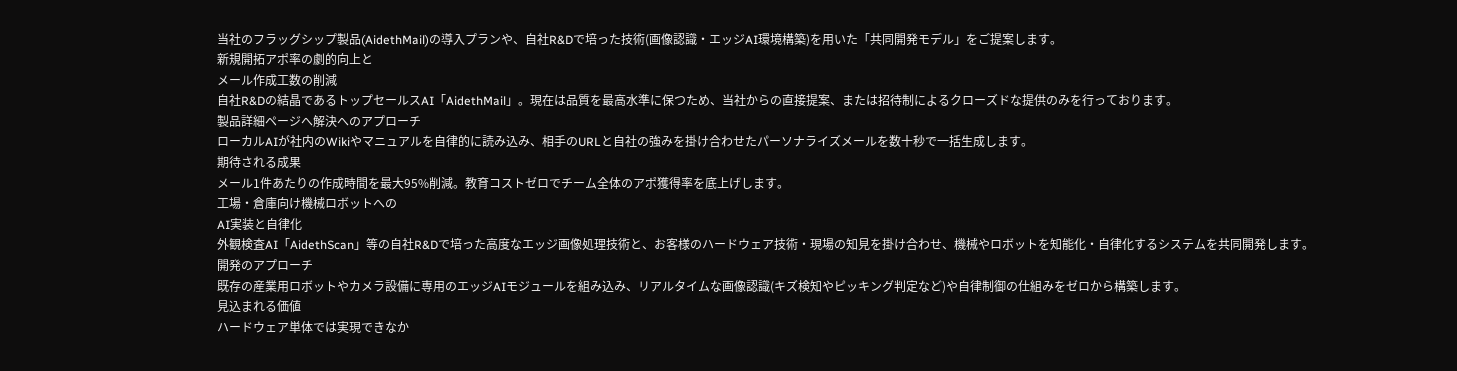当社のフラッグシップ製品(AidethMail)の導入プランや、自社R&Dで培った技術(画像認識・エッジAI環境構築)を用いた「共同開発モデル」をご提案します。
新規開拓アポ率の劇的向上と
メール作成工数の削減
自社R&Dの結晶であるトップセールスAI「AidethMail」。現在は品質を最高水準に保つため、当社からの直接提案、または招待制によるクローズドな提供のみを行っております。
製品詳細ページへ解決へのアプローチ
ローカルAIが社内のWikiやマニュアルを自律的に読み込み、相手のURLと自社の強みを掛け合わせたパーソナライズメールを数十秒で一括生成します。
期待される成果
メール1件あたりの作成時間を最大95%削減。教育コストゼロでチーム全体のアポ獲得率を底上げします。
工場・倉庫向け機械ロボットへの
AI実装と自律化
外観検査AI「AidethScan」等の自社R&Dで培った高度なエッジ画像処理技術と、お客様のハードウェア技術・現場の知見を掛け合わせ、機械やロボットを知能化・自律化するシステムを共同開発します。
開発のアプローチ
既存の産業用ロボットやカメラ設備に専用のエッジAIモジュールを組み込み、リアルタイムな画像認識(キズ検知やピッキング判定など)や自律制御の仕組みをゼロから構築します。
見込まれる価値
ハードウェア単体では実現できなか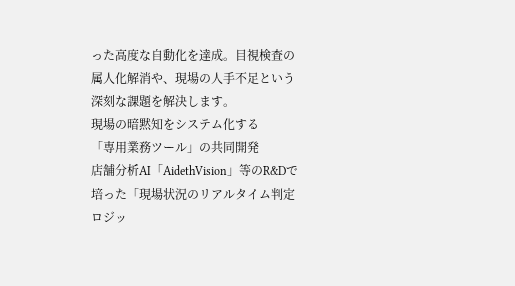った高度な自動化を達成。目視検査の属人化解消や、現場の人手不足という深刻な課題を解決します。
現場の暗黙知をシステム化する
「専用業務ツール」の共同開発
店舗分析AI「AidethVision」等のR&Dで培った「現場状況のリアルタイム判定ロジッ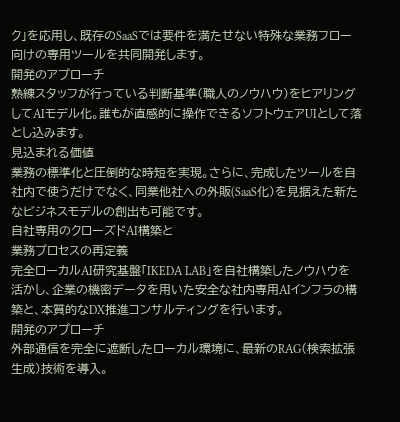ク」を応用し、既存のSaaSでは要件を満たせない特殊な業務フロー向けの専用ツールを共同開発します。
開発のアプローチ
熟練スタッフが行っている判断基準(職人のノウハウ)をヒアリングしてAIモデル化。誰もが直感的に操作できるソフトウェアUIとして落とし込みます。
見込まれる価値
業務の標準化と圧倒的な時短を実現。さらに、完成したツールを自社内で使うだけでなく、同業他社への外販(SaaS化)を見据えた新たなビジネスモデルの創出も可能です。
自社専用のクローズドAI構築と
業務プロセスの再定義
完全ローカルAI研究基盤「IKEDA LAB」を自社構築したノウハウを活かし、企業の機密データを用いた安全な社内専用AIインフラの構築と、本質的なDX推進コンサルティングを行います。
開発のアプローチ
外部通信を完全に遮断したローカル環境に、最新のRAG(検索拡張生成)技術を導入。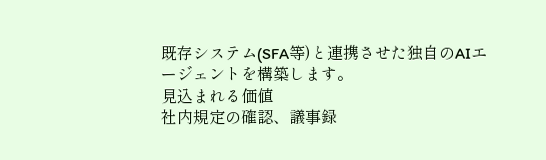既存システム(SFA等)と連携させた独自のAIエージェントを構築します。
見込まれる価値
社内規定の確認、議事録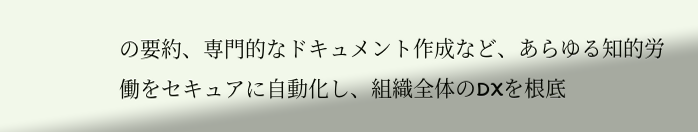の要約、専門的なドキュメント作成など、あらゆる知的労働をセキュアに自動化し、組織全体のDXを根底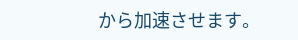から加速させます。